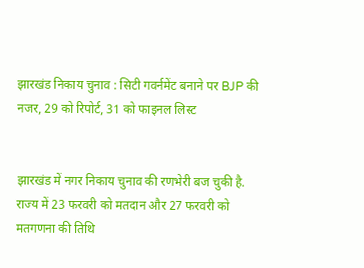झारखंड निकाय चुनाव : सिटी गवर्नमेंट बनाने पर BJP की नजर, 29 को रिपोर्ट, 31 को फाइनल लिस्ट


झारखंड में नगर निकाय चुनाव की रणभेरी बज चुकी है. राज्य में 23 फरवरी को मतदान और 27 फरवरी को मतगणना की तिथि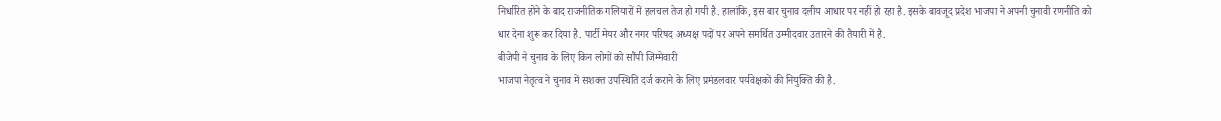निर्धारित होने के बाद राजनीतिक गलियारों में हलचल तेज हो गयी है. हालांकि, इस बार चुनाव दलीय आधार पर नहीं हो रहा है. इसके बावजूद प्रदेश भाजपा ने अपनी चुनावी रणनीति को धार देना शुरू कर दिया है. पार्टी मेयर और नगर परिषद अध्यक्ष पदों पर अपने समर्थित उम्मीदवार उतारने की तैयारी में है.
बीजेपी ने चुनाव के लिए किन लोगों को सौंपी जिम्मेवारी
भाजपा नेतृत्व ने चुनाव में सशक्त उपस्थिति दर्ज कराने के लिए प्रमंडलवार पर्यवेक्षकों की नियुक्ति की है.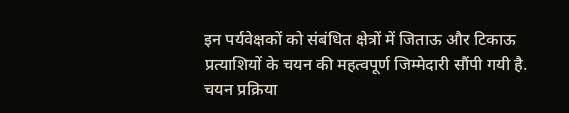इन पर्यवेक्षकों को संबंधित क्षेत्रों में जिताऊ और टिकाऊ प्रत्याशियों के चयन की महत्वपूर्ण जिम्मेदारी सौंपी गयी है. चयन प्रक्रिया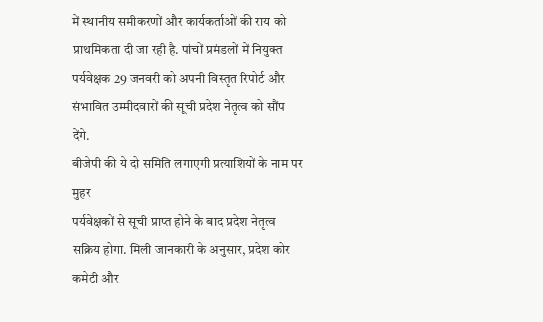में स्थानीय समीकरणों और कार्यकर्ताओं की राय को प्राथमिकता दी जा रही है. पांचों प्रमंडलों में नियुक्त पर्यवेक्षक 29 जनवरी को अपनी विस्तृत रिपोर्ट और संभावित उम्मीदवारों की सूची प्रदेश नेतृत्व को सौंप देंगे.
बीजेपी की ये दो समिति लगाएगी प्रत्याशियों के नाम पर मुहर
पर्यवेक्षकों से सूची प्राप्त होने के बाद प्रदेश नेतृत्व सक्रिय होगा. मिली जानकारी के अनुसार, प्रदेश कोर कमेटी और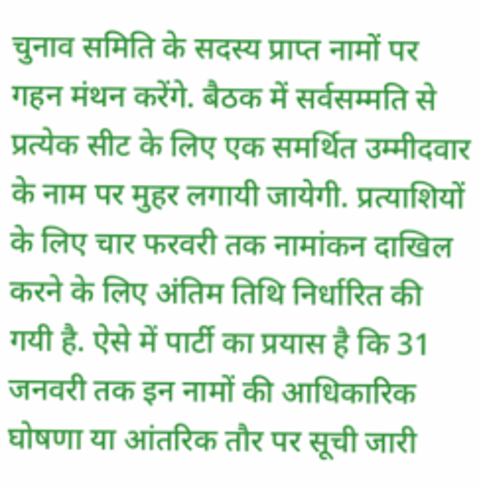चुनाव समिति के सदस्य प्राप्त नामों पर गहन मंथन करेंगे. बैठक में सर्वसम्मति से प्रत्येक सीट के लिए एक समर्थित उम्मीदवार के नाम पर मुहर लगायी जायेगी. प्रत्याशियों के लिए चार फरवरी तक नामांकन दाखिल करने के लिए अंतिम तिथि निर्धारित की गयी है. ऐसे में पार्टी का प्रयास है कि 31 जनवरी तक इन नामों की आधिकारिक घोषणा या आंतरिक तौर पर सूची जारी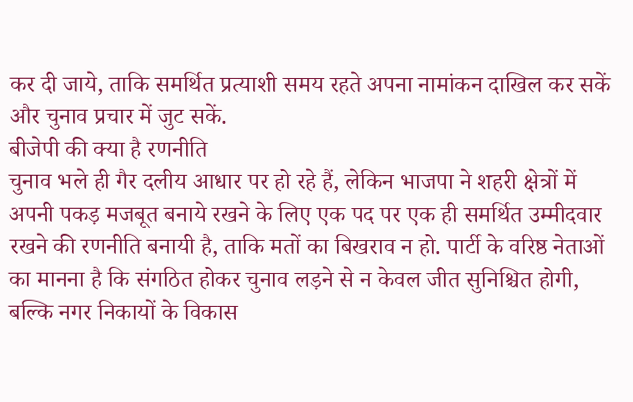कर दी जाये, ताकि समर्थित प्रत्याशी समय रहते अपना नामांकन दाखिल कर सकें और चुनाव प्रचार में जुट सकें.
बीजेपी की क्या है रणनीति
चुनाव भले ही गैर दलीय आधार पर हो रहे हैं, लेकिन भाजपा ने शहरी क्षेत्रों में अपनी पकड़ मजबूत बनाये रखने के लिए एक पद पर एक ही समर्थित उम्मीदवार रखने की रणनीति बनायी है, ताकि मतों का बिखराव न हो. पार्टी के वरिष्ठ नेताओं का मानना है कि संगठित होकर चुनाव लड़ने से न केवल जीत सुनिश्चित होगी, बल्कि नगर निकायों के विकास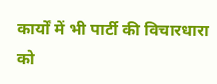कार्यों में भी पार्टी की विचारधारा को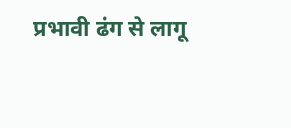प्रभावी ढंग से लागू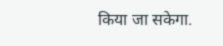किया जा सकेगा.